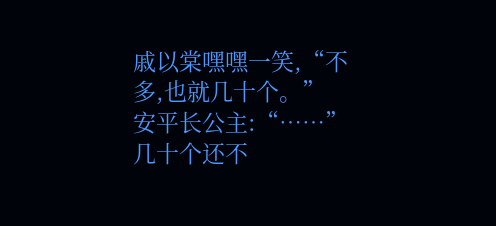戚以棠嘿嘿一笑,“不多,也就几十个。”
安平长公主:“……”
几十个还不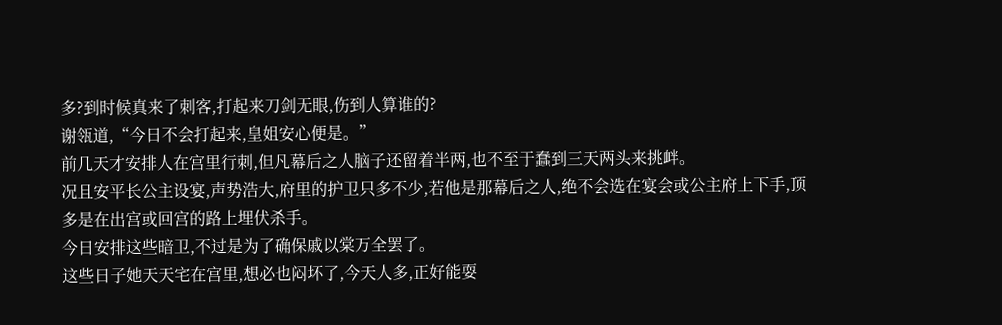多?到时候真来了刺客,打起来刀剑无眼,伤到人算谁的?
谢瓴道,“今日不会打起来,皇姐安心便是。”
前几天才安排人在宫里行刺,但凡幕后之人脑子还留着半两,也不至于蠢到三天两头来挑衅。
况且安平长公主设宴,声势浩大,府里的护卫只多不少,若他是那幕后之人,绝不会选在宴会或公主府上下手,顶多是在出宫或回宫的路上埋伏杀手。
今日安排这些暗卫,不过是为了确保戚以棠万全罢了。
这些日子她天天宅在宫里,想必也闷坏了,今天人多,正好能耍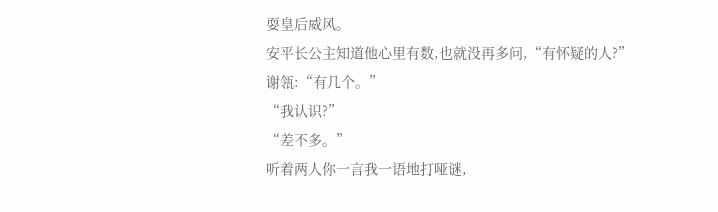耍皇后威风。
安平长公主知道他心里有数,也就没再多问,“有怀疑的人?”
谢瓴:“有几个。”
“我认识?”
“差不多。”
听着两人你一言我一语地打哑谜,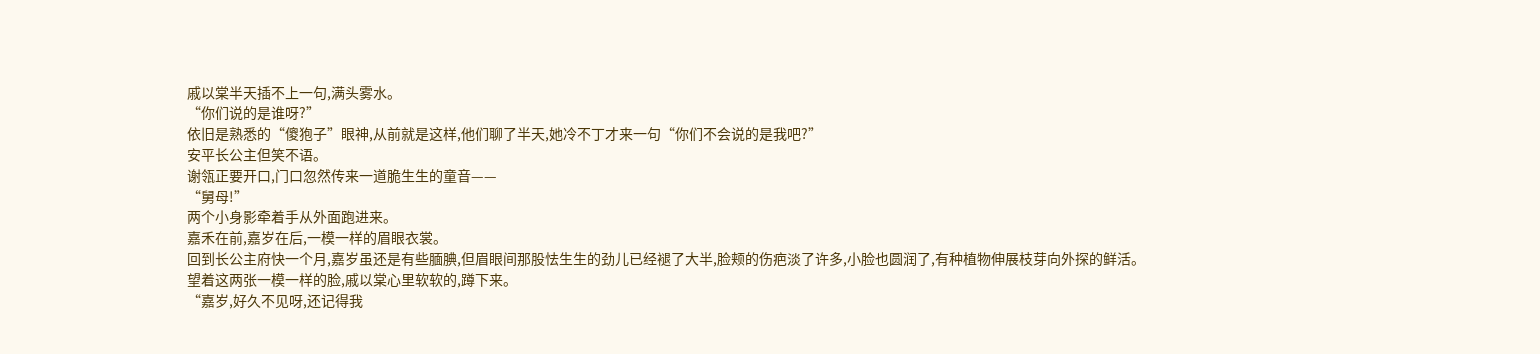戚以棠半天插不上一句,满头雾水。
“你们说的是谁呀?”
依旧是熟悉的“傻狍子”眼神,从前就是这样,他们聊了半天,她冷不丁才来一句“你们不会说的是我吧?”
安平长公主但笑不语。
谢瓴正要开口,门口忽然传来一道脆生生的童音——
“舅母!”
两个小身影牵着手从外面跑进来。
嘉禾在前,嘉岁在后,一模一样的眉眼衣裳。
回到长公主府快一个月,嘉岁虽还是有些腼腆,但眉眼间那股怯生生的劲儿已经褪了大半,脸颊的伤疤淡了许多,小脸也圆润了,有种植物伸展枝芽向外探的鲜活。
望着这两张一模一样的脸,戚以棠心里软软的,蹲下来。
“嘉岁,好久不见呀,还记得我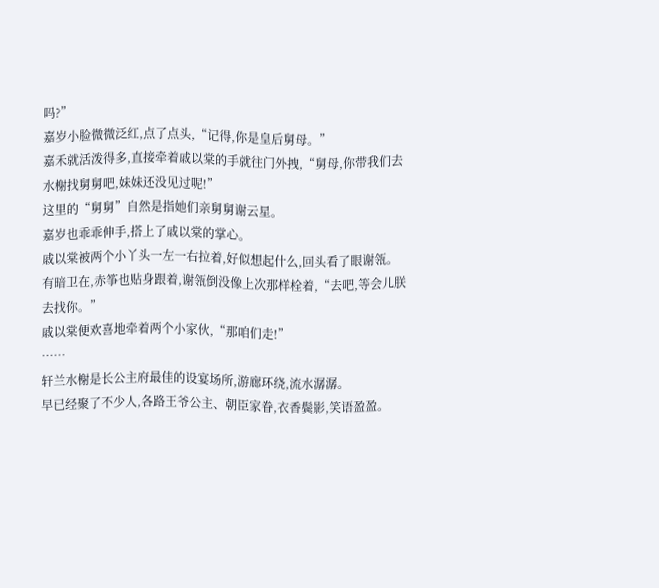吗?”
嘉岁小脸微微泛红,点了点头,“记得,你是皇后舅母。”
嘉禾就活泼得多,直接牵着戚以棠的手就往门外拽,“舅母,你带我们去水榭找舅舅吧,妹妹还没见过呢!”
这里的“舅舅”自然是指她们亲舅舅谢云星。
嘉岁也乖乖伸手,搭上了戚以棠的掌心。
戚以棠被两个小丫头一左一右拉着,好似想起什么,回头看了眼谢瓴。
有暗卫在,赤筝也贴身跟着,谢瓴倒没像上次那样栓着,“去吧,等会儿朕去找你。”
戚以棠便欢喜地牵着两个小家伙,“那咱们走!”
……
轩兰水榭是长公主府最佳的设宴场所,游廊环绕,流水潺潺。
早已经聚了不少人,各路王爷公主、朝臣家眷,衣香鬓影,笑语盈盈。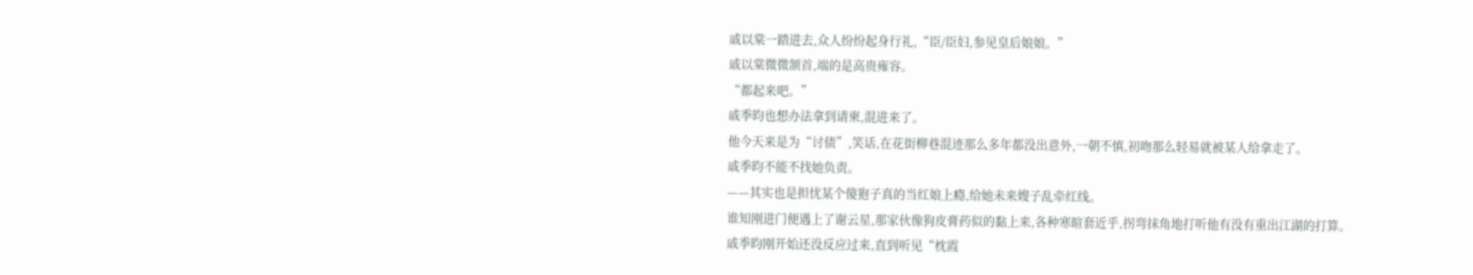戚以棠一踏进去,众人纷纷起身行礼,“臣/臣妇,参见皇后娘娘。”
戚以棠微微颔首,端的是高贵雍容。
“都起来吧。”
戚季昀也想办法拿到请柬,混进来了。
他今天来是为“讨债”,笑话,在花街柳巷混迹那么多年都没出意外,一朝不慎,初吻那么轻易就被某人给拿走了。
戚季昀不能不找她负责。
——其实也是担忧某个傻狍子真的当红娘上瘾,给她未来嫂子乱牵红线。
谁知刚进门便遇上了谢云星,那家伙像狗皮膏药似的黏上来,各种寒暄套近乎,拐弯抹角地打听他有没有重出江湖的打算。
戚季昀刚开始还没反应过来,直到听见“枕霞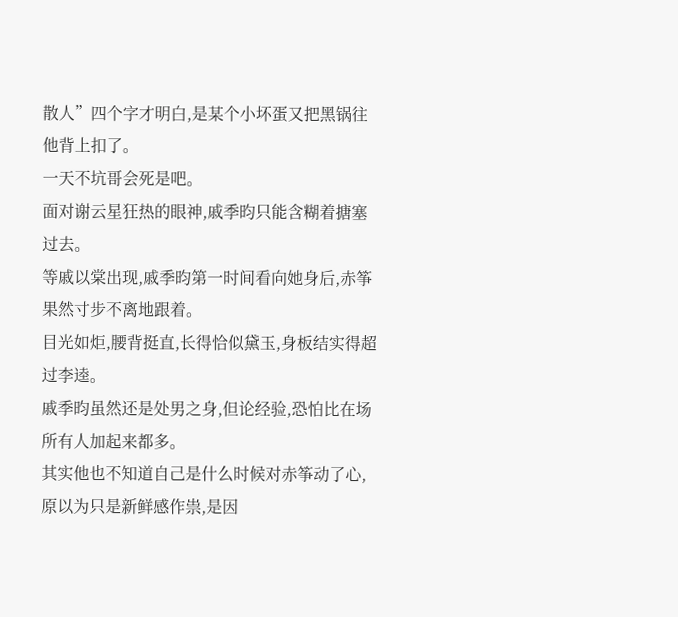散人”四个字才明白,是某个小坏蛋又把黑锅往他背上扣了。
一天不坑哥会死是吧。
面对谢云星狂热的眼神,戚季昀只能含糊着搪塞过去。
等戚以棠出现,戚季昀第一时间看向她身后,赤筝果然寸步不离地跟着。
目光如炬,腰背挺直,长得恰似黛玉,身板结实得超过李逵。
戚季昀虽然还是处男之身,但论经验,恐怕比在场所有人加起来都多。
其实他也不知道自己是什么时候对赤筝动了心,原以为只是新鲜感作祟,是因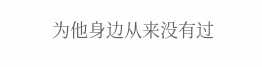为他身边从来没有过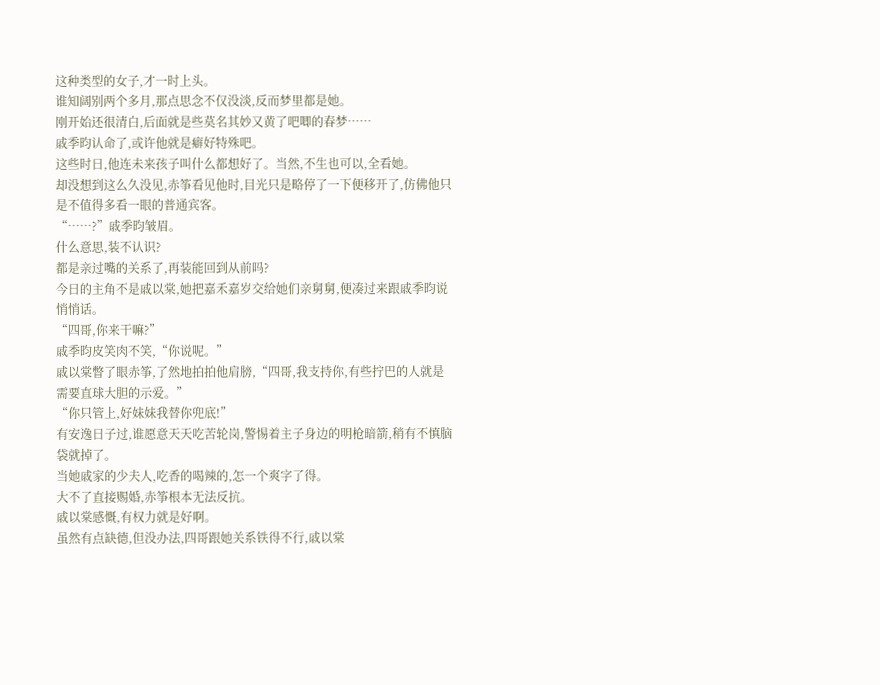这种类型的女子,才一时上头。
谁知阔别两个多月,那点思念不仅没淡,反而梦里都是她。
刚开始还很清白,后面就是些莫名其妙又黄了吧唧的春梦……
戚季昀认命了,或许他就是癖好特殊吧。
这些时日,他连未来孩子叫什么都想好了。当然,不生也可以,全看她。
却没想到这么久没见,赤筝看见他时,目光只是略停了一下便移开了,仿佛他只是不值得多看一眼的普通宾客。
“……?”戚季昀皱眉。
什么意思,装不认识?
都是亲过嘴的关系了,再装能回到从前吗?
今日的主角不是戚以棠,她把嘉禾嘉岁交给她们亲舅舅,便凑过来跟戚季昀说悄悄话。
“四哥,你来干嘛?”
戚季昀皮笑肉不笑,“你说呢。”
戚以棠瞥了眼赤筝,了然地拍拍他肩膀,“四哥,我支持你,有些拧巴的人就是需要直球大胆的示爱。”
“你只管上,好妹妹我替你兜底!”
有安逸日子过,谁愿意天天吃苦轮岗,警惕着主子身边的明枪暗箭,稍有不慎脑袋就掉了。
当她戚家的少夫人,吃香的喝辣的,怎一个爽字了得。
大不了直接赐婚,赤筝根本无法反抗。
戚以棠感慨,有权力就是好啊。
虽然有点缺德,但没办法,四哥跟她关系铁得不行,戚以棠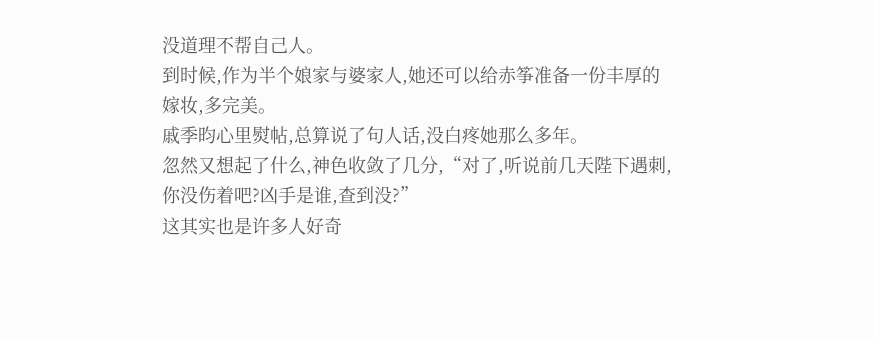没道理不帮自己人。
到时候,作为半个娘家与婆家人,她还可以给赤筝准备一份丰厚的嫁妆,多完美。
戚季昀心里熨帖,总算说了句人话,没白疼她那么多年。
忽然又想起了什么,神色收敛了几分,“对了,听说前几天陛下遇刺,你没伤着吧?凶手是谁,查到没?”
这其实也是许多人好奇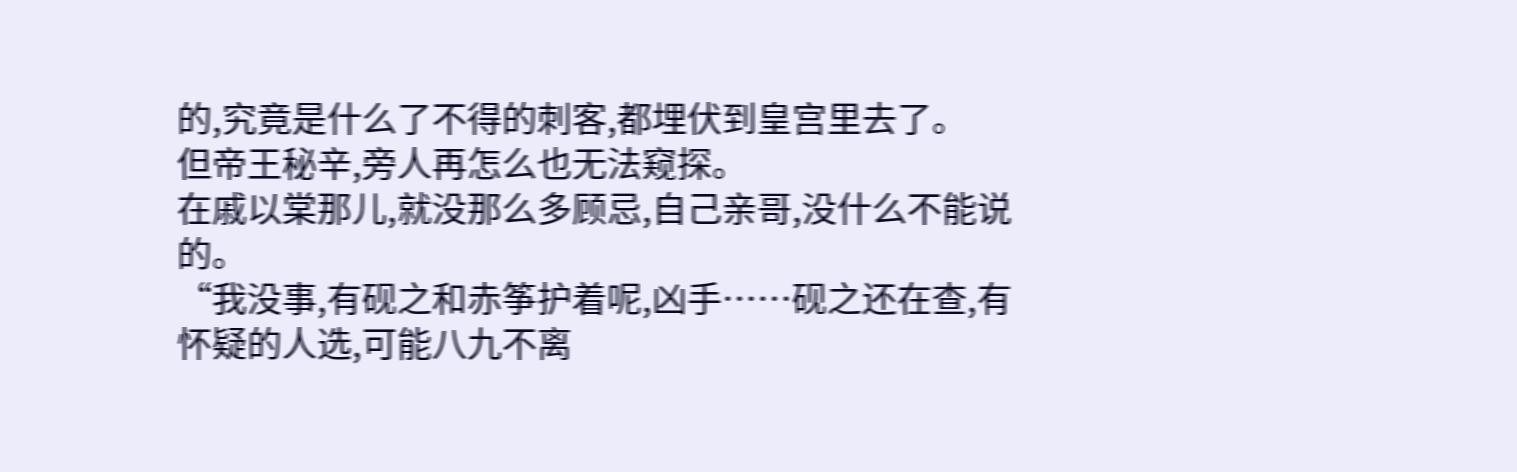的,究竟是什么了不得的刺客,都埋伏到皇宫里去了。
但帝王秘辛,旁人再怎么也无法窥探。
在戚以棠那儿,就没那么多顾忌,自己亲哥,没什么不能说的。
“我没事,有砚之和赤筝护着呢,凶手……砚之还在查,有怀疑的人选,可能八九不离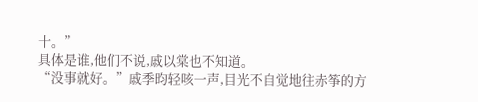十。”
具体是谁,他们不说,戚以棠也不知道。
“没事就好。”戚季昀轻咳一声,目光不自觉地往赤筝的方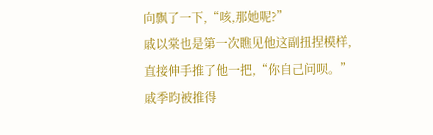向飘了一下,“咳,那她呢?”
戚以棠也是第一次瞧见他这副扭捏模样,直接伸手推了他一把,“你自己问呗。”
戚季昀被推得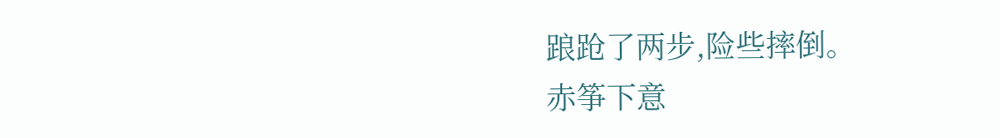踉跄了两步,险些摔倒。
赤筝下意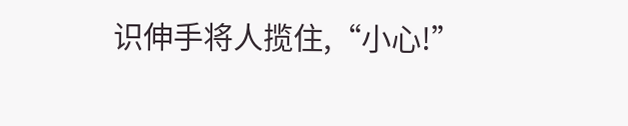识伸手将人揽住,“小心!”